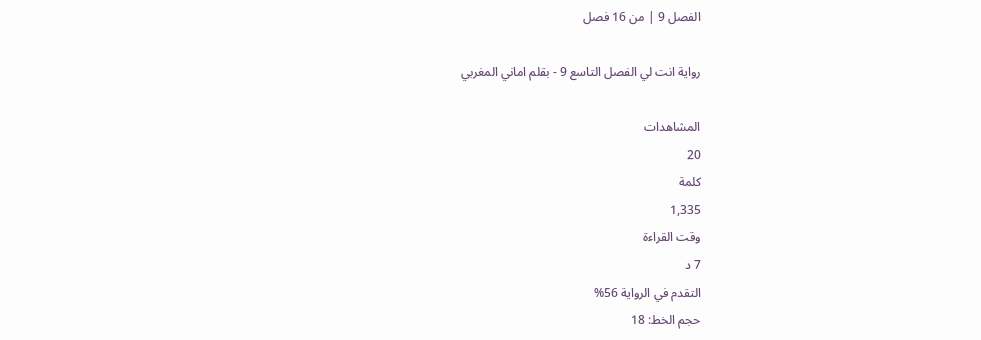الفصل 9 | من 16 فصل

رواية انت لي الفصل التاسع 9 - بقلم اماني المغربي

المشاهدات
20
كلمة
1,335
وقت القراءة
7 د
التقدم في الرواية 56%
حجم الخط: 18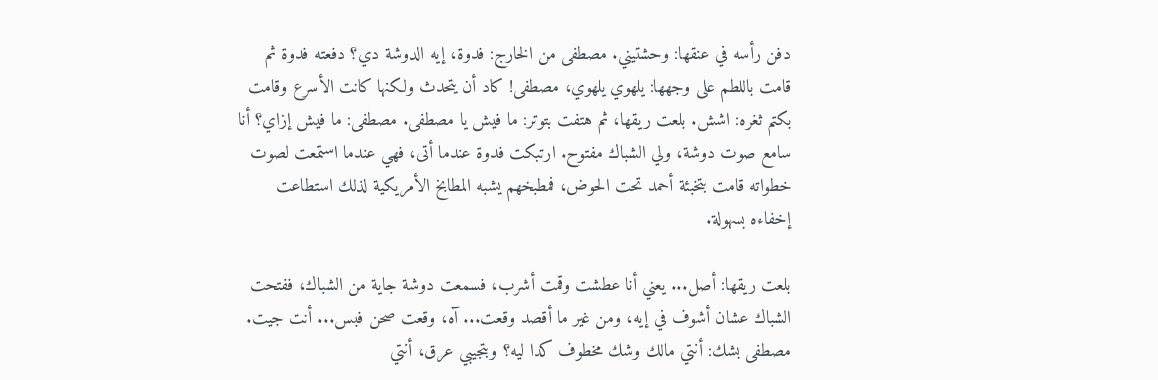دفن رأسه في عنقها: وحشتيني. مصطفى من الخارج: فدوة، إيه الدوشة دي؟ دفعته فدوة ثم قامت باللطم على وجهها: يلهوي يلهوي، مصطفى! كاد أن يتحدث ولكنها كانت الأسرع وقامت بكتم ثغره: اشش. بلعت ريقها، ثم هتفت بتوتر: ما فيش يا مصطفى. مصطفى: ما فيش إزاي؟ أنا سامع صوت دوشة، ولي الشباك مفتوح. ارتبكت فدوة عندما أتى، فهي عندما استمعت لصوت خطواته قامت بتخبئة أحمد تحت الحوض، فمطبخهم يشبه المطابخ الأمريكية لذلك استطاعت إخفاءه بسهولة.

بلعت ريقها: أصل... يعني أنا عطشت وقمت أشرب، فسمعت دوشة جاية من الشباك، ففتحت الشباك عشان أشوف في إيه، ومن غير ما أقصد وقعت... آه، وقعت صحن فبس... أنت جيت. مصطفى بشك: أنتي مالك وشك مخطوف كدا ليه؟ وبتجيبي عرق، أنتي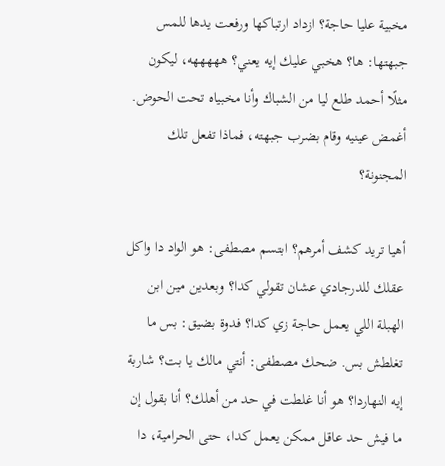مخبية عليا حاجة؟ ازداد ارتباكها ورفعت يدها للمس جبهتها: ها؟ هخبي عليك إيه يعني؟ هههههه، ليكون مثلًا أحمد طلع ليا من الشباك وأنا مخبياه تحت الحوض. أغمض عينيه وقام بضرب جبهته، فماذا تفعل تلك المجنونة؟

أهيا تريد كشف أمرهم؟ ابتسم مصطفى: هو الواد دا واكل عقلك للدرجادي عشان تقولي كدا؟ وبعدين مين ابن الهبلة اللي يعمل حاجة زي كدا؟ فدوة بضيق: بس ما تغلطش بس. ضحك مصطفى: أنتي مالك يا بت؟ شاربة إيه النهاردا؟ هو أنا غلطت في حد من أهلك؟ أنا بقول إن ما فيش حد عاقل ممكن يعمل كدا، حتى الحرامية، دا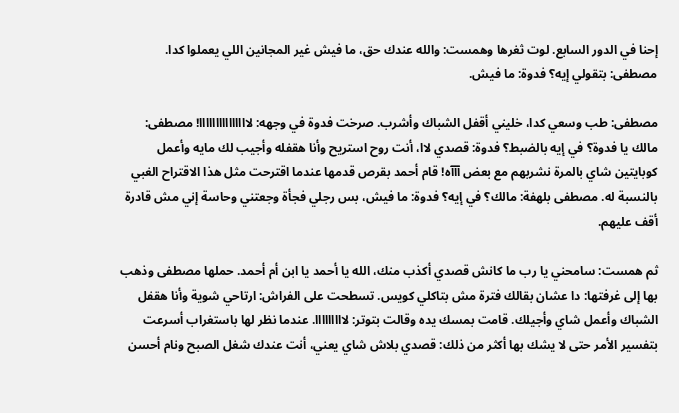إحنا في الدور السابع. لوت ثغرها وهمست: والله عندك حق، ما فيش غير المجانين اللي يعملوا كدا. مصطفى: بتقولي إيه؟ فدوة: ما فيش.

مصطفى: طب وسعي كدا، خليني أقفل الشباك وأشرب. صرخت فدوة في وجهه: لااااااااااااااا! مصطفى: مالك يا فدوة؟ في إيه بالضبط؟ فدوة: قصدي لاا، أنت روح استريح وأنا هقفله وأجيب لك مايه وأعمل كوبايتين شاي بالمرة نشربهم مع بعض آآآه! قام أحمد بقرص قدمها عندما اقترحت مثل هذا الاقتراح الغبي بالنسبة له. مصطفى بلهفة: مالك؟ في إيه؟ فدوة: ما فيش، بس رجلي فجأة وجعتني وحاسة إني مش قادرة أقف عليهم.

ثم همست: سامحني يا رب ما كانش قصدي أكذب منك، الله يا أحمد يا ابن أم أحمد. حملها مصطفى وذهب بها إلى غرفتها: دا عشان بقالك فترة مش بتاكلي كويس. تسطحت على الفراش: ارتاحي شوية وأنا هقفل الشباك وأعمل شاي وأجيلك. قامت بمسك يده وقالت بتوتر: لااااااااا. عندما نظر لها باستغراب أسرعت بتفسير الأمر حتى لا يشك بها أكثر من ذلك: قصدي بلاش شاي يعني، أنت عندك شغل الصبح ونام أحسن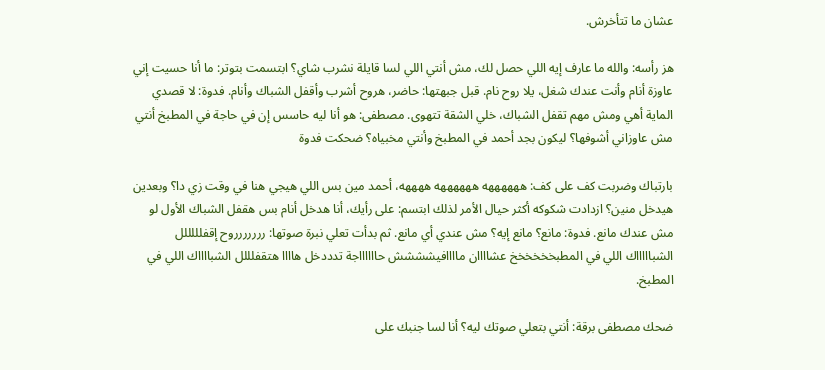عشان ما تتأخرش.

هز رأسه: والله ما عارف إيه اللي حصل لك، مش أنتي اللي لسا قايلة نشرب شاي؟ ابتسمت بتوتر: ما أنا حسيت إني عاوزة أنام وأنت عندك شغل، يلا روح نام. قبل جبهتها: حاضر، هروح أشرب وأقفل الشباك وأنام. فدوة: لا قصدي الماية أهي ومش مهم تقفل الشباك، خلي الشقة تتهوى. مصطفى: هو أنا ليه حاسس إن في حاجة في المطبخ أنتي مش عاوزاني أشوفها؟ ليكون بجد أحمد في المطبخ وأنتي مخبياه؟ ضحكت فدوة

بارتباك وضربت كف على كف: ههههههه ههههههه ههههه، أحمد مين بس اللي هيجي هنا في وقت زي دا؟ وبعدين هيدخل منين؟ ازدادت شكوكه أكثر حيال الأمر لذلك ابتسم: على رأيك، أنا هدخل أنام بس هقفل الشباك الأول لو مش عندك مانع. فدوة: مانع؟ مانع إيه؟ مش عندي أي مانع. ثم بدأت تعلي نبرة صوتها: ررررررروح إقفلللللل الشباااااك اللي في المطبخخخخخخ عشاااان ماااافيشششش حااااااجة تدددخل هاااا هتقفلللل الشبااااك اللي في المطبخ.

ضحك مصطفى برقة: أنتي بتعلي صوتك ليه؟ أنا لسا جنبك على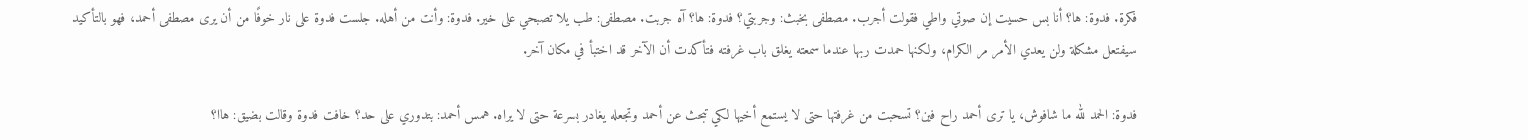فكرة. فدوة: ها؟ أنا بس حسيت إن صوتي واطي فقولت أجرب. مصطفى بخبث: وجربتي؟ فدوة: ها؟ آه جربت. مصطفى: طب يلا تصبحي على خير. فدوة: وأنت من أهله. جلست فدوة على نار خوفًا من أن يرى مصطفى أحمد، فهو بالتأكيد سيفتعل مشكلة ولن يعدي الأمر مر الكرام، ولكنها حمدت ربها عندما سمعته يغلق باب غرفته فتأكدت أن الآخر قد اختبأ في مكان آخر.

فدوة: الحمد لله ما شافوش، يا ترى أحمد راح فين؟ تسحبت من غرفتها حتى لا يستمع أخيها لكي تبحث عن أحمد وتجعله يغادر بسرعة حتى لا يراه. همس أحمد: بتدوري على حد؟ خافت فدوة وقالت بضيق: هاا؟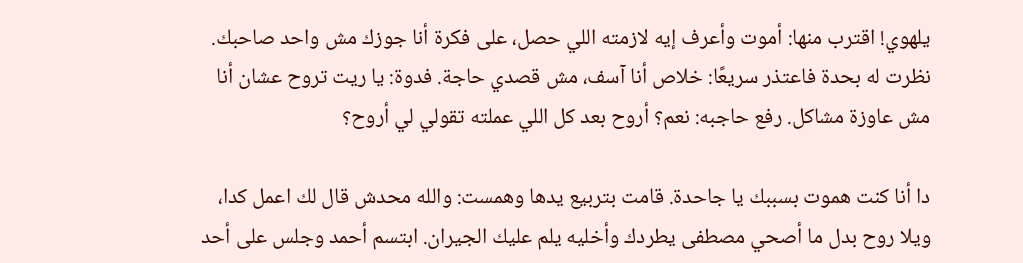يلهوي! اقترب منها: أموت وأعرف إيه لازمته اللي حصل، على فكرة أنا جوزك مش واحد صاحبك. نظرت له بحدة فاعتذر سريعًا: خلاص أنا آسف، مش قصدي حاجة. فدوة: يا ريت تروح عشان أنا مش عاوزة مشاكل. رفع حاجبه: نعم؟ أروح بعد كل اللي عملته تقولي لي أروح؟

دا أنا كنت هموت بسببك يا جاحدة. قامت بتربيع يدها وهمست: والله محدش قال لك اعمل كدا، ويلا روح بدل ما أصحي مصطفى يطردك وأخليه يلم عليك الجيران. ابتسم أحمد وجلس على أحد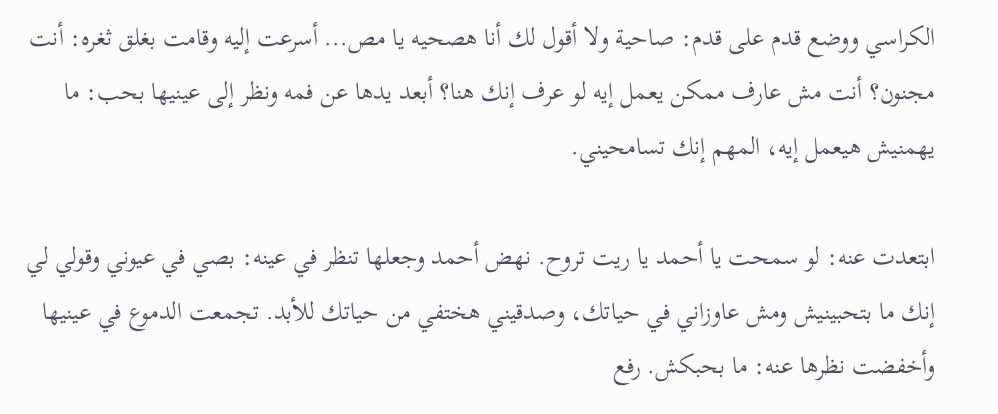الكراسي ووضع قدم على قدم: صاحية ولا أقول لك أنا هصحيه يا مص... أسرعت إليه وقامت بغلق ثغره: أنت مجنون؟ أنت مش عارف ممكن يعمل إيه لو عرف إنك هنا؟ أبعد يدها عن فمه ونظر إلى عينيها بحب: ما يهمنيش هيعمل إيه، المهم إنك تسامحيني.

ابتعدت عنه: لو سمحت يا أحمد يا ريت تروح. نهض أحمد وجعلها تنظر في عينه: بصي في عيوني وقولي لي إنك ما بتحبينيش ومش عاوزاني في حياتك، وصدقيني هختفي من حياتك للأبد. تجمعت الدموع في عينيها وأخفضت نظرها عنه: ما بحبكش. رفع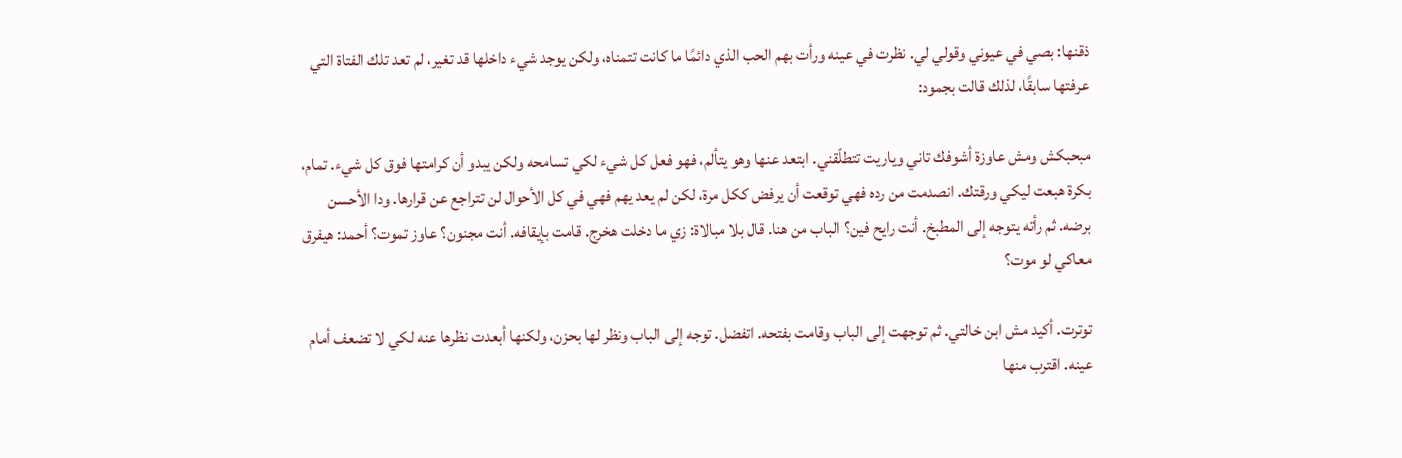ذقنها: بصي في عيوني وقولي لي. نظرت في عينه ورأت بهم الحب الذي دائمًا ما كانت تتمناه، ولكن يوجد شيء داخلها قد تغير، لم تعد تلك الفتاة التي عرفتها سابقًا، لذلك قالت بجمود:

مبحبكش ومش عاوزة أشوفك تاني وياريت تتطلّقني. ابتعد عنها وهو يتألم، فهو فعل كل شيء لكي تسامحه ولكن يبدو أن كرامتها فوق كل شيء. تمام، بكرة هبعت ليكي ورقتك. انصدمت من رده فهي توقعت أن يرفض ككل مرة، لكن لم يعد يهم فهي في كل الأحوال لن تتراجع عن قرارها. ودا الأحسن برضه. ثم رأته يتوجه إلى المطبخ. أنت رايح فين؟ الباب من هنا. قال بلا مبالاة: زي ما دخلت هخرج. قامت بإيقافه. أنت مجنون؟ عاوز تموت؟ أحمد: هيفرق معاكي لو موت؟

توترت. أكيد مش ابن خالتي. ثم توجهت إلى الباب وقامت بفتحه. اتفضل. توجه إلى الباب ونظر لها بحزن، ولكنها أبعدت نظرها عنه لكي لا تضعف أمام عينه. اقترب منها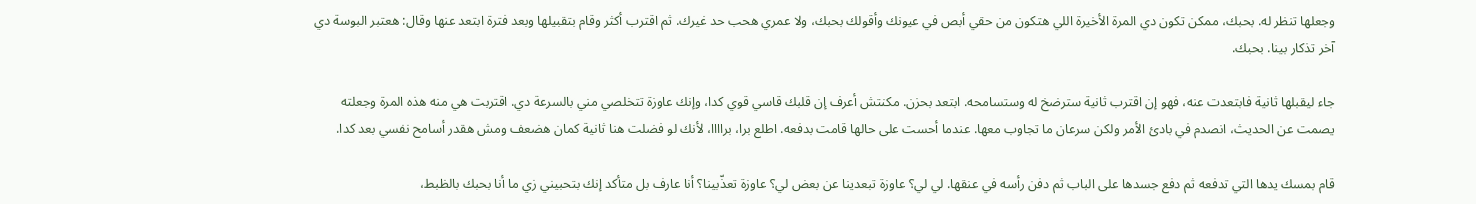وجعلها تنظر له. بحبك، ممكن تكون دي المرة الأخيرة اللي هتكون من حقي أبص في عيونك وأقولك بحبك، ولا عمري هحب حد غيرك. ثم اقترب أكثر وقام بتقبيلها وبعد فترة ابتعد عنها وقال: هعتبر البوسة دي آخر تذكار بينا. بحبك.

جاء ليقبلها ثانية فابتعدت عنه، فهو إن اقترب ثانية سترضخ له وستسامحه. ابتعد بحزن. مكنتش أعرف إن قلبك قاسي قوي كدا، وإنك عاوزة تتخلصي مني بالسرعة دي. اقتربت هي منه هذه المرة وجعلته يصمت عن الحديث، انصدم في بادئ الأمر ولكن سرعان ما تجاوب معها. عندما أحست على حالها قامت بدفعه. اطلع برا، براااا، لأنك لو فضلت هنا ثانية كمان هضعف ومش هقدر أسامح نفسي بعد كدا.

قام بمسك يدها التي تدفعه ثم دفع جسدها على الباب ثم دفن رأسه في عنقها. لي لي؟ عاوزة تبعدينا عن بعض لي؟ عاوزة تعذّبينا؟ أنا عارف بل متأكد إنك بتحبيني زي ما أنا بحبك بالظبط،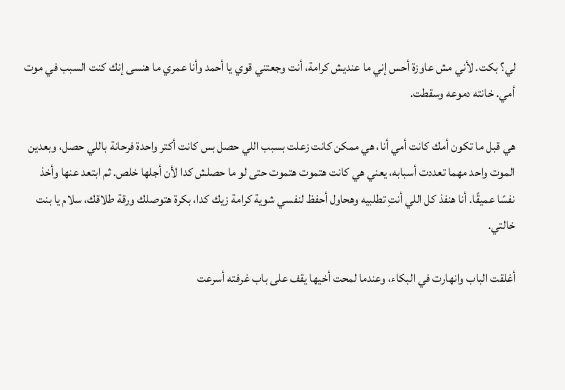لي؟ بكت. لأني مش عاوزة أحس إني ما عنديش كرامة، أنت وجعتني قوي يا أحمد وأنا عمري ما هنسى إنك كنت السبب في موت أمي. خانته دموعه وسقطت.

هي قبل ما تكون أمك كانت أمي أنا، هي ممكن كانت زعلت بسبب اللي حصل بس كانت أكتر واحدة فرحانة باللي حصل، وبعدين الموت واحد مهما تعددت أسبابه، يعني هي كانت هتموت هتموت حتى لو ما حصلش كدا لأن أجلها خلص. ثم ابتعد عنها وأخذ نفسًا عميقًا. أنا هنفذ كل اللي أنتِ تطلبيه وهحاول أحفظ لنفسي شوية كرامة زيك كدا، بكرة هتوصلك ورقة طلاقك، سلام يا بنت خالتي.

أغلقت الباب وانهارت في البكاء، وعندما لمحت أخيها يقف على باب غرفته أسرعت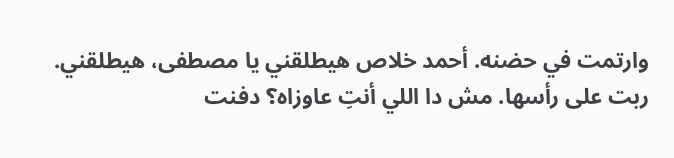وارتمت في حضنه. أحمد خلاص هيطلقني يا مصطفى، هيطلقني. ربت على رأسها. مش دا اللي أنتِ عاوزاه؟ دفنت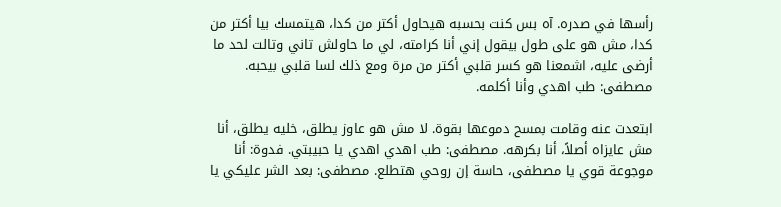رأسها في صدره. آه بس كنت بحسبه هيحاول أكتر من كدا، هيتمسك بيا أكتر من كدا، مش هو على طول بيقول إني أنا كرامته، لي ما حاولش تاني وتالت لحد ما أرضى عليه، اشمعنا هو كسر قلبي أكتر من مرة ومع ذلك لسا قلبي بيحبه. مصطفى: طب اهدي وأنا أكلمه.

ابتعدت عنه وقامت بمسح دموعها بقوة. لا مش هو عاوز يطلق، خليه يطلق، أنا مش عايزاه أصلاً، أنا بكرهه. مصطفى: طب اهدي اهدي يا حبيبتي. فدوة: أنا موجوعة قوي يا مصطفى، حاسة إن روحي هتطلع. مصطفى: بعد الشر عليكي يا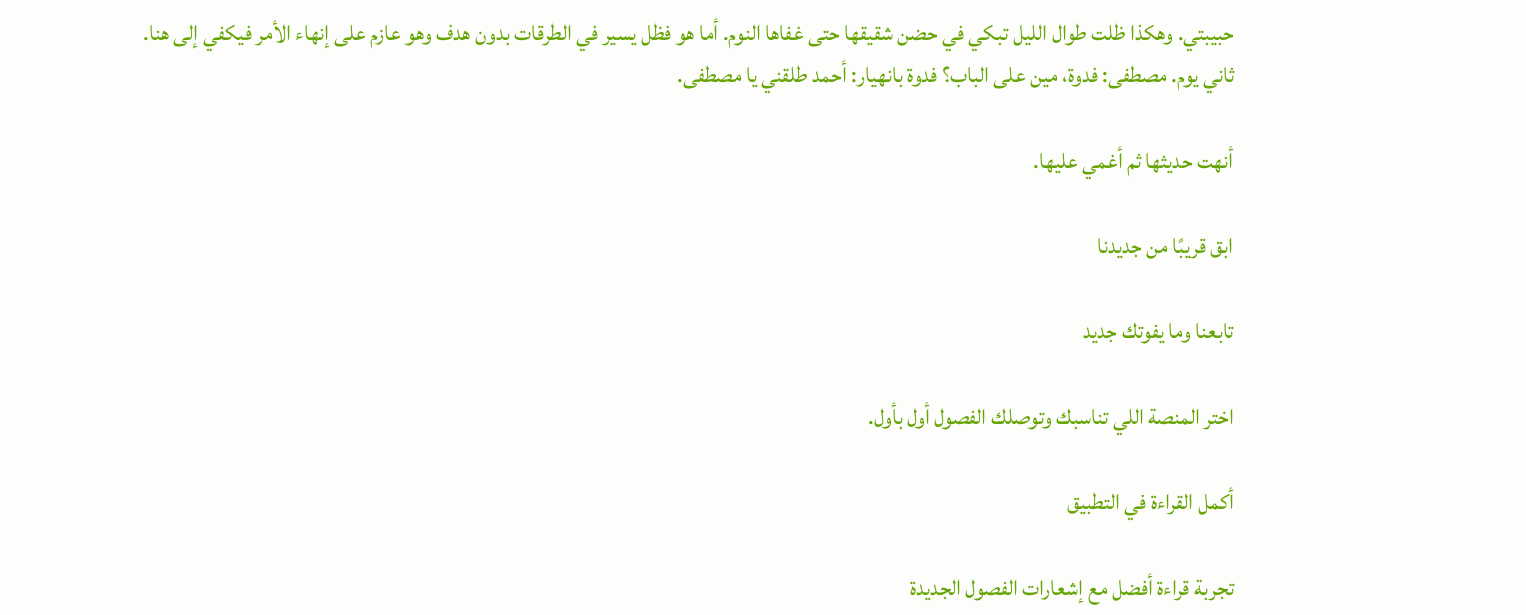حبيبتي. وهكذا ظلت طوال الليل تبكي في حضن شقيقها حتى غفاها النوم. أما هو فظل يسير في الطرقات بدون هدف وهو عازم على إنهاء الأمر فيكفي إلى هنا. ثاني يوم. مصطفى: فدوة، مين على الباب؟ فدوة بانهيار: أحمد طلقني يا مصطفى.

أنهت حديثها ثم أغمي عليها.

ابق قريبًا من جديدنا

تابعنا وما يفوتك جديد

اختر المنصة اللي تناسبك وتوصلك الفصول أول بأول.

أكمل القراءة في التطبيق

تجربة قراءة أفضل مع إشعارات الفصول الجديدة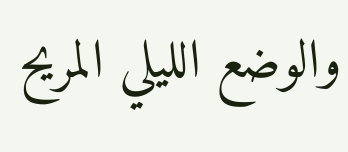والوضع الليلي المريح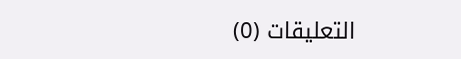التعليقات (0)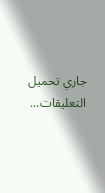جاري تحميل التعليقات...